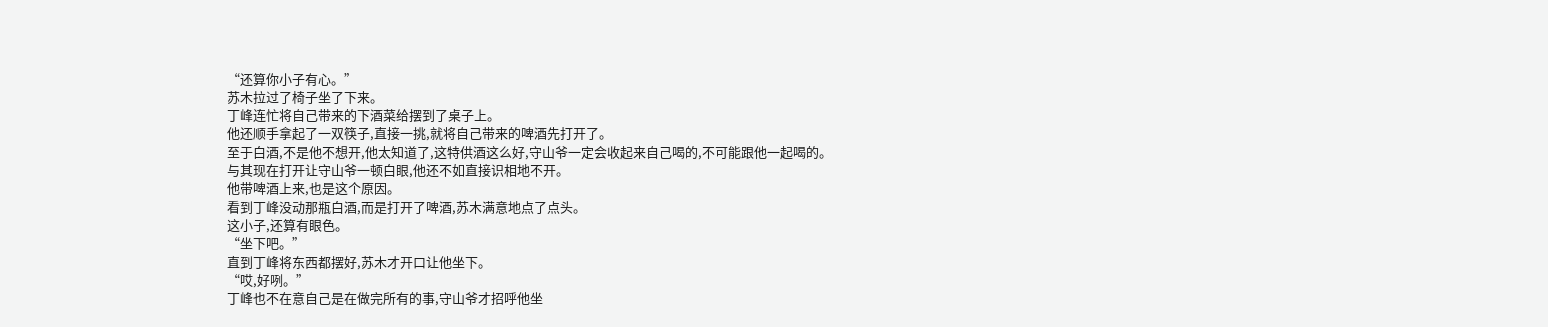“还算你小子有心。”
苏木拉过了椅子坐了下来。
丁峰连忙将自己带来的下酒菜给摆到了桌子上。
他还顺手拿起了一双筷子,直接一挑,就将自己带来的啤酒先打开了。
至于白酒,不是他不想开,他太知道了,这特供酒这么好,守山爷一定会收起来自己喝的,不可能跟他一起喝的。
与其现在打开让守山爷一顿白眼,他还不如直接识相地不开。
他带啤酒上来,也是这个原因。
看到丁峰没动那瓶白酒,而是打开了啤酒,苏木满意地点了点头。
这小子,还算有眼色。
“坐下吧。”
直到丁峰将东西都摆好,苏木才开口让他坐下。
“哎,好咧。”
丁峰也不在意自己是在做完所有的事,守山爷才招呼他坐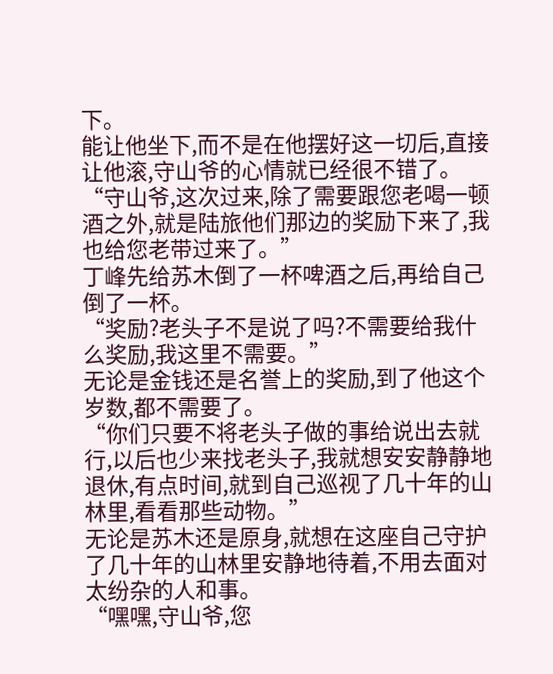下。
能让他坐下,而不是在他摆好这一切后,直接让他滚,守山爷的心情就已经很不错了。
“守山爷,这次过来,除了需要跟您老喝一顿酒之外,就是陆旅他们那边的奖励下来了,我也给您老带过来了。”
丁峰先给苏木倒了一杯啤酒之后,再给自己倒了一杯。
“奖励?老头子不是说了吗?不需要给我什么奖励,我这里不需要。”
无论是金钱还是名誉上的奖励,到了他这个岁数,都不需要了。
“你们只要不将老头子做的事给说出去就行,以后也少来找老头子,我就想安安静静地退休,有点时间,就到自己巡视了几十年的山林里,看看那些动物。”
无论是苏木还是原身,就想在这座自己守护了几十年的山林里安静地待着,不用去面对太纷杂的人和事。
“嘿嘿,守山爷,您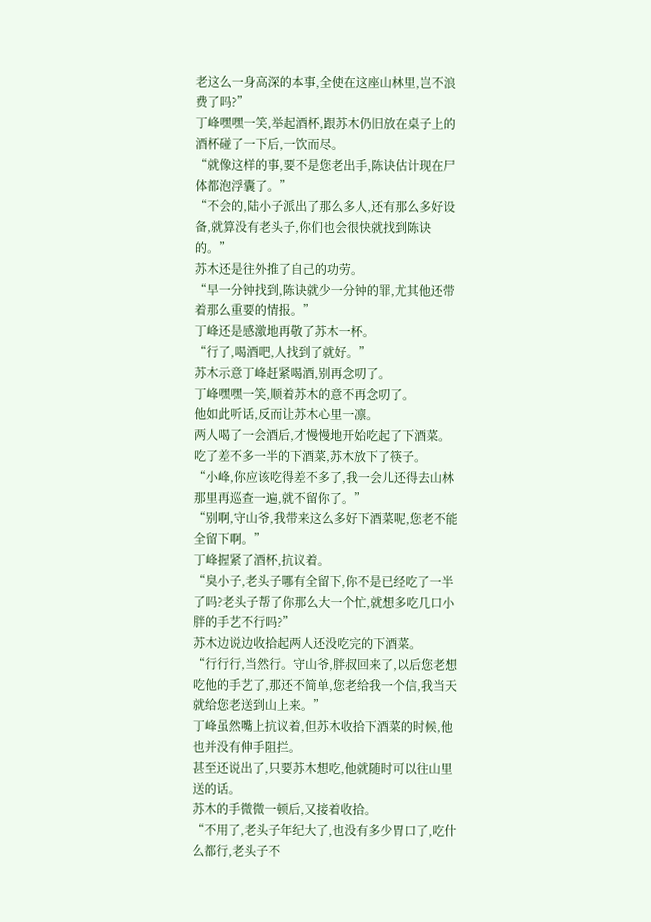老这么一身高深的本事,全使在这座山林里,岂不浪费了吗?”
丁峰嘿嘿一笑,举起酒杯,跟苏木仍旧放在桌子上的酒杯碰了一下后,一饮而尽。
“就像这样的事,要不是您老出手,陈诀估计现在尸体都泡浮囊了。”
“不会的,陆小子派出了那么多人,还有那么多好设备,就算没有老头子,你们也会很快就找到陈诀的。”
苏木还是往外推了自己的功劳。
“早一分钟找到,陈诀就少一分钟的罪,尤其他还带着那么重要的情报。”
丁峰还是感激地再敬了苏木一杯。
“行了,喝酒吧,人找到了就好。”
苏木示意丁峰赶紧喝酒,别再念叨了。
丁峰嘿嘿一笑,顺着苏木的意不再念叨了。
他如此听话,反而让苏木心里一凛。
两人喝了一会酒后,才慢慢地开始吃起了下酒菜。
吃了差不多一半的下酒菜,苏木放下了筷子。
“小峰,你应该吃得差不多了,我一会儿还得去山林那里再巡查一遍,就不留你了。”
“别啊,守山爷,我带来这么多好下酒菜呢,您老不能全留下啊。”
丁峰握紧了酒杯,抗议着。
“臭小子,老头子哪有全留下,你不是已经吃了一半了吗?老头子帮了你那么大一个忙,就想多吃几口小胖的手艺不行吗?”
苏木边说边收拾起两人还没吃完的下酒菜。
“行行行,当然行。守山爷,胖叔回来了,以后您老想吃他的手艺了,那还不简单,您老给我一个信,我当天就给您老送到山上来。”
丁峰虽然嘴上抗议着,但苏木收拾下酒菜的时候,他也并没有伸手阻拦。
甚至还说出了,只要苏木想吃,他就随时可以往山里送的话。
苏木的手微微一顿后,又接着收拾。
“不用了,老头子年纪大了,也没有多少胃口了,吃什么都行,老头子不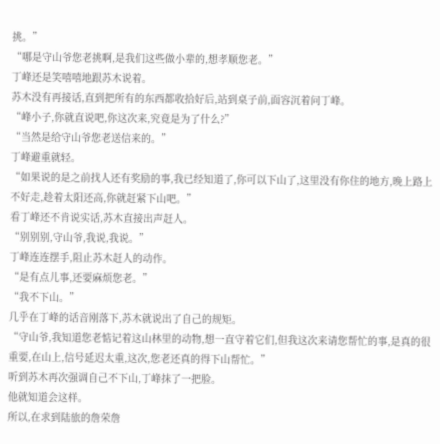挑。”
“哪是守山爷您老挑啊,是我们这些做小辈的,想孝顺您老。”
丁峰还是笑嘻嘻地跟苏木说着。
苏木没有再接话,直到把所有的东西都收拾好后,站到桌子前,面容沉着问丁峰。
“峰小子,你就直说吧,你这次来,究竟是为了什么?”
“当然是给守山爷您老送信来的。”
丁峰避重就轻。
“如果说的是之前找人还有奖励的事,我已经知道了,你可以下山了,这里没有你住的地方,晚上路上不好走,趁着太阳还高,你就赶紧下山吧。”
看丁峰还不肯说实话,苏木直接出声赶人。
“别别别,守山爷,我说,我说。”
丁峰连连摆手,阻止苏木赶人的动作。
“是有点儿事,还要麻烦您老。”
“我不下山。”
几乎在丁峰的话音刚落下,苏木就说出了自己的规矩。
“守山爷,我知道您老惦记着这山林里的动物,想一直守着它们,但我这次来请您帮忙的事,是真的很重要,在山上,信号延迟太重,这次,您老还真的得下山帮忙。”
听到苏木再次强调自己不下山,丁峰抹了一把脸。
他就知道会这样。
所以,在求到陆旅的詹荣詹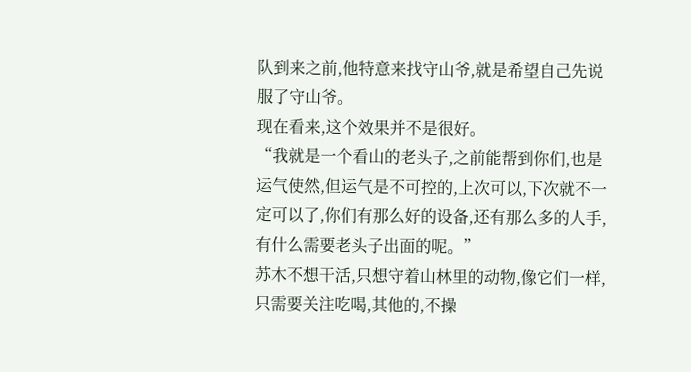队到来之前,他特意来找守山爷,就是希望自己先说服了守山爷。
现在看来,这个效果并不是很好。
“我就是一个看山的老头子,之前能帮到你们,也是运气使然,但运气是不可控的,上次可以,下次就不一定可以了,你们有那么好的设备,还有那么多的人手,有什么需要老头子出面的呢。”
苏木不想干活,只想守着山林里的动物,像它们一样,只需要关注吃喝,其他的,不操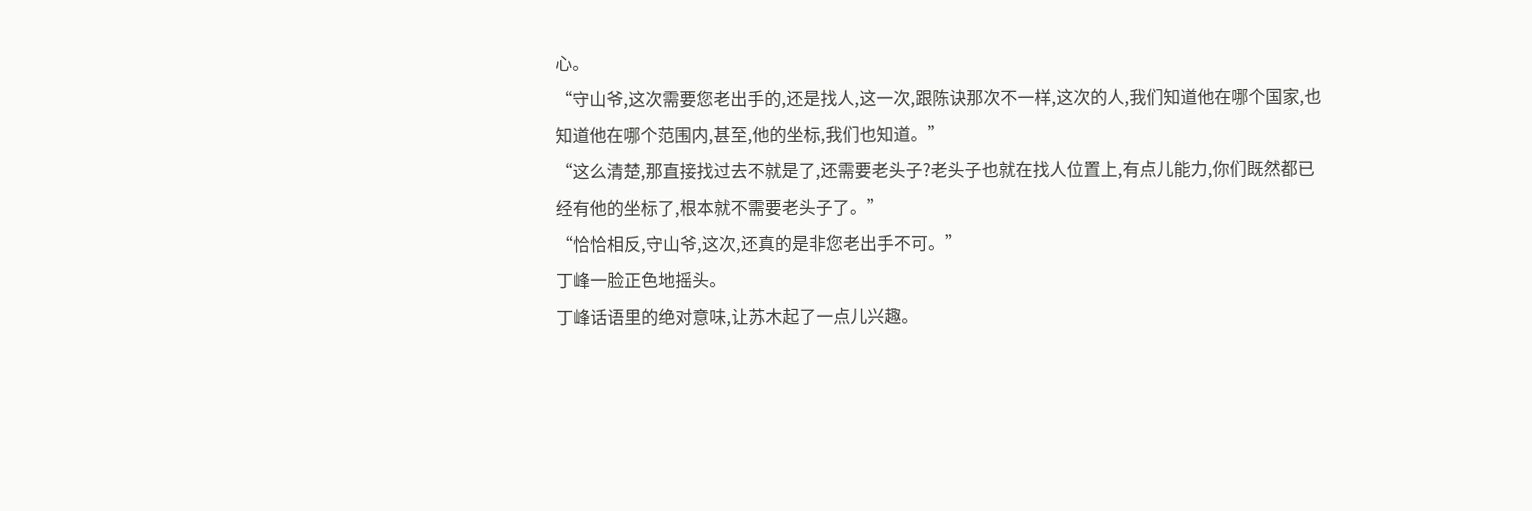心。
“守山爷,这次需要您老出手的,还是找人,这一次,跟陈诀那次不一样,这次的人,我们知道他在哪个国家,也知道他在哪个范围内,甚至,他的坐标,我们也知道。”
“这么清楚,那直接找过去不就是了,还需要老头子?老头子也就在找人位置上,有点儿能力,你们既然都已经有他的坐标了,根本就不需要老头子了。”
“恰恰相反,守山爷,这次,还真的是非您老出手不可。”
丁峰一脸正色地摇头。
丁峰话语里的绝对意味,让苏木起了一点儿兴趣。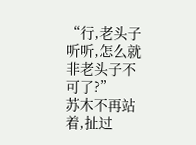“行,老头子听听,怎么就非老头子不可了?”
苏木不再站着,扯过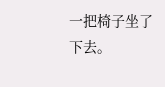一把椅子坐了下去。